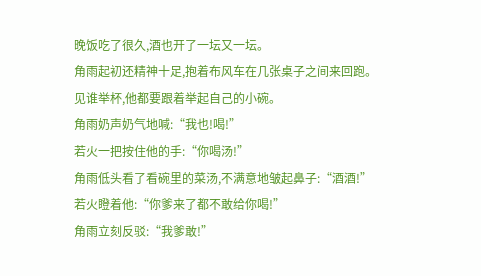晚饭吃了很久,酒也开了一坛又一坛。
角雨起初还精神十足,抱着布风车在几张桌子之间来回跑。
见谁举杯,他都要跟着举起自己的小碗。
角雨奶声奶气地喊:“我也!喝!”
若火一把按住他的手:“你喝汤!”
角雨低头看了看碗里的菜汤,不满意地皱起鼻子:“酒酒!”
若火瞪着他:“你爹来了都不敢给你喝!”
角雨立刻反驳:“我爹敢!”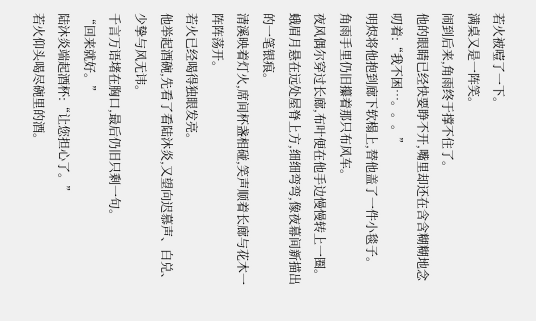若火被噎了一下。
满桌又是一阵笑。
闹到后来,角雨终于撑不住了。
他的眼睛已经快要睁不开,嘴里却还在含含糊糊地念叨着:“我不困…。。。”
明烬将他抱到廊下软榻上,替他盖了一件小毯子。
角雨手里仍旧攥着那只布风车。
夜风偶尔穿过长廊,布叶便在他手边慢慢转上一圈。
蛾眉月悬在远处屋脊上方,细细弯弯,像夜幕间新描出的一笔银痕。
清溪映着灯火,席间杯盏相碰,笑声顺着长廊与花木一阵阵荡开。
若火已经喝得独眼发亮。
他举起酒碗,先看了看陆沐炎,又望向迟慕声、白兑、少挚与风无讳。
千言万语堵在胸口,最后仍旧只剩一句。
“回来就好。”
陆沐炎端起酒杯:“让您担心了。”
若火仰头喝尽碗里的酒。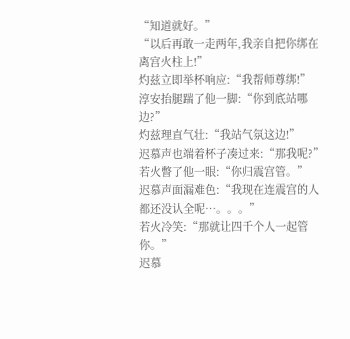“知道就好。”
“以后再敢一走两年,我亲自把你绑在离宫火柱上!”
灼兹立即举杯响应:“我帮师尊绑!”
淳安抬腿踹了他一脚:“你到底站哪边?”
灼兹理直气壮:“我站气氛这边!”
迟慕声也端着杯子凑过来:“那我呢?”
若火瞥了他一眼:“你归震宫管。”
迟慕声面漏难色:“我现在连震宫的人都还没认全呢…。。。”
若火冷笑:“那就让四千个人一起管你。”
迟慕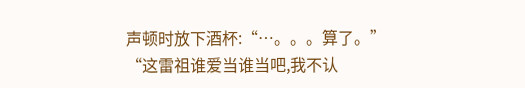声顿时放下酒杯:“…。。。算了。”
“这雷祖谁爱当谁当吧,我不认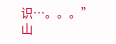识…。。。”
山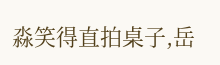淼笑得直拍桌子,岳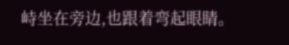峙坐在旁边,也跟着弯起眼睛。